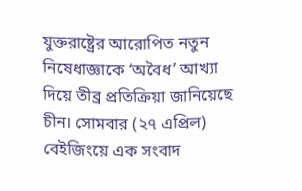যুক্তরাষ্ট্রের আরোপিত নতুন নিষেধাজ্ঞাকে ‘অবৈধ’ আখ্যা দিয়ে তীব্র প্রতিক্রিয়া জানিয়েছে চীন। সোমবার (২৭ এপ্রিল) বেইজিংয়ে এক সংবাদ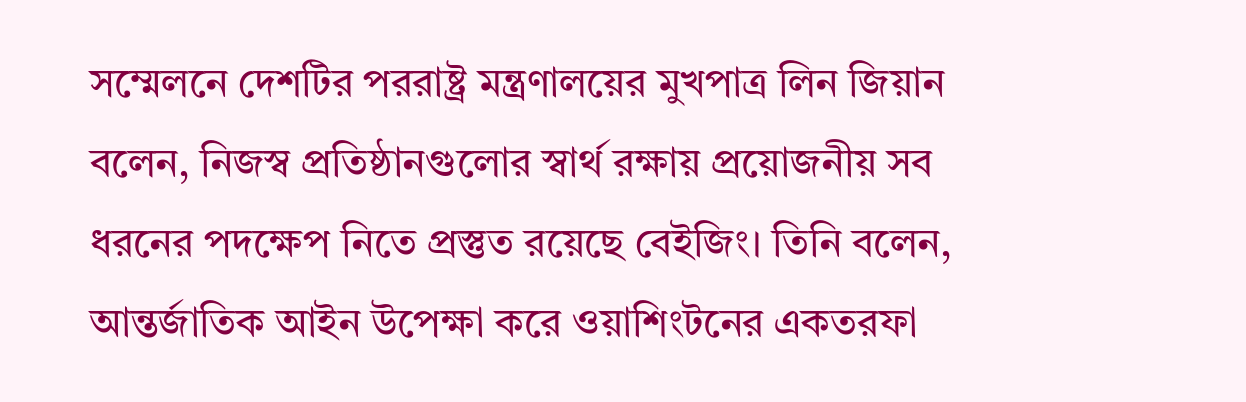সম্মেলনে দেশটির পররাষ্ট্র মন্ত্রণালয়ের মুখপাত্র লিন জিয়ান বলেন, নিজস্ব প্রতিষ্ঠানগুলোর স্বার্থ রক্ষায় প্রয়োজনীয় সব ধরনের পদক্ষেপ নিতে প্রস্তুত রয়েছে বেইজিং। তিনি বলেন, আন্তর্জাতিক আইন উপেক্ষা করে ওয়াশিংটনের একতরফা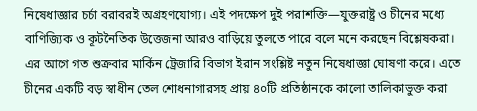নিষেধাজ্ঞার চর্চা বরাবরই অগ্রহণযোগ্য। এই পদক্ষেপ দুই পরাশক্তি—যুক্তরাষ্ট্র ও চীনের মধ্যে বাণিজ্যিক ও কূটনৈতিক উত্তেজনা আরও বাড়িয়ে তুলতে পারে বলে মনে করছেন বিশ্লেষকরা।
এর আগে গত শুক্রবার মার্কিন ট্রেজারি বিভাগ ইরান সংশ্লিষ্ট নতুন নিষেধাজ্ঞা ঘোষণা করে। এতে চীনের একটি বড় স্বাধীন তেল শোধনাগারসহ প্রায় ৪০টি প্রতিষ্ঠানকে কালো তালিকাভুক্ত করা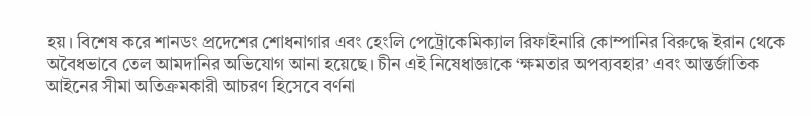হয়। বিশেষ করে শানডং প্রদেশের শোধনাগার এবং হেংলি পেট্রোকেমিক্যাল রিফাইনারি কোম্পানির বিরুদ্ধে ইরান থেকে অবৈধভাবে তেল আমদানির অভিযোগ আনা হয়েছে। চীন এই নিষেধাজ্ঞাকে ‘ক্ষমতার অপব্যবহার’ এবং আন্তর্জাতিক আইনের সীমা অতিক্রমকারী আচরণ হিসেবে বর্ণনা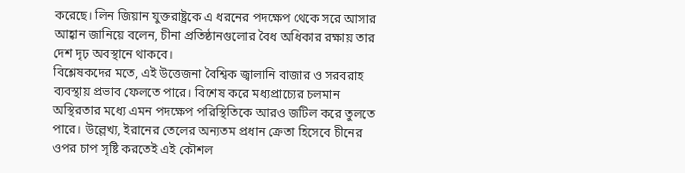করেছে। লিন জিয়ান যুক্তরাষ্ট্রকে এ ধরনের পদক্ষেপ থেকে সরে আসার আহ্বান জানিয়ে বলেন, চীনা প্রতিষ্ঠানগুলোর বৈধ অধিকার রক্ষায় তার দেশ দৃঢ় অবস্থানে থাকবে।
বিশ্লেষকদের মতে, এই উত্তেজনা বৈশ্বিক জ্বালানি বাজার ও সরবরাহ ব্যবস্থায় প্রভাব ফেলতে পারে। বিশেষ করে মধ্যপ্রাচ্যের চলমান অস্থিরতার মধ্যে এমন পদক্ষেপ পরিস্থিতিকে আরও জটিল করে তুলতে পারে। উল্লেখ্য, ইরানের তেলের অন্যতম প্রধান ক্রেতা হিসেবে চীনের ওপর চাপ সৃষ্টি করতেই এই কৌশল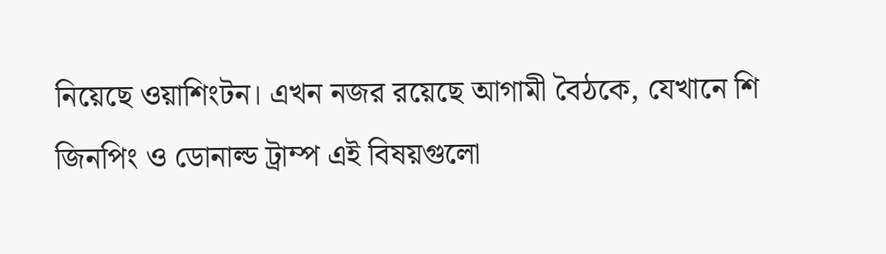নিয়েছে ওয়াশিংটন। এখন নজর রয়েছে আগামী বৈঠকে, যেখানে শি জিনপিং ও ডোনাল্ড ট্রাম্প এই বিষয়গুলো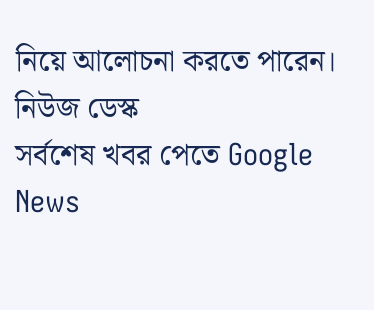নিয়ে আলোচনা করতে পারেন।
নিউজ ডেস্ক
সর্বশেষ খবর পেতে Google News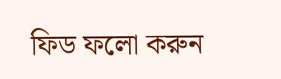ফিড ফলো করুন